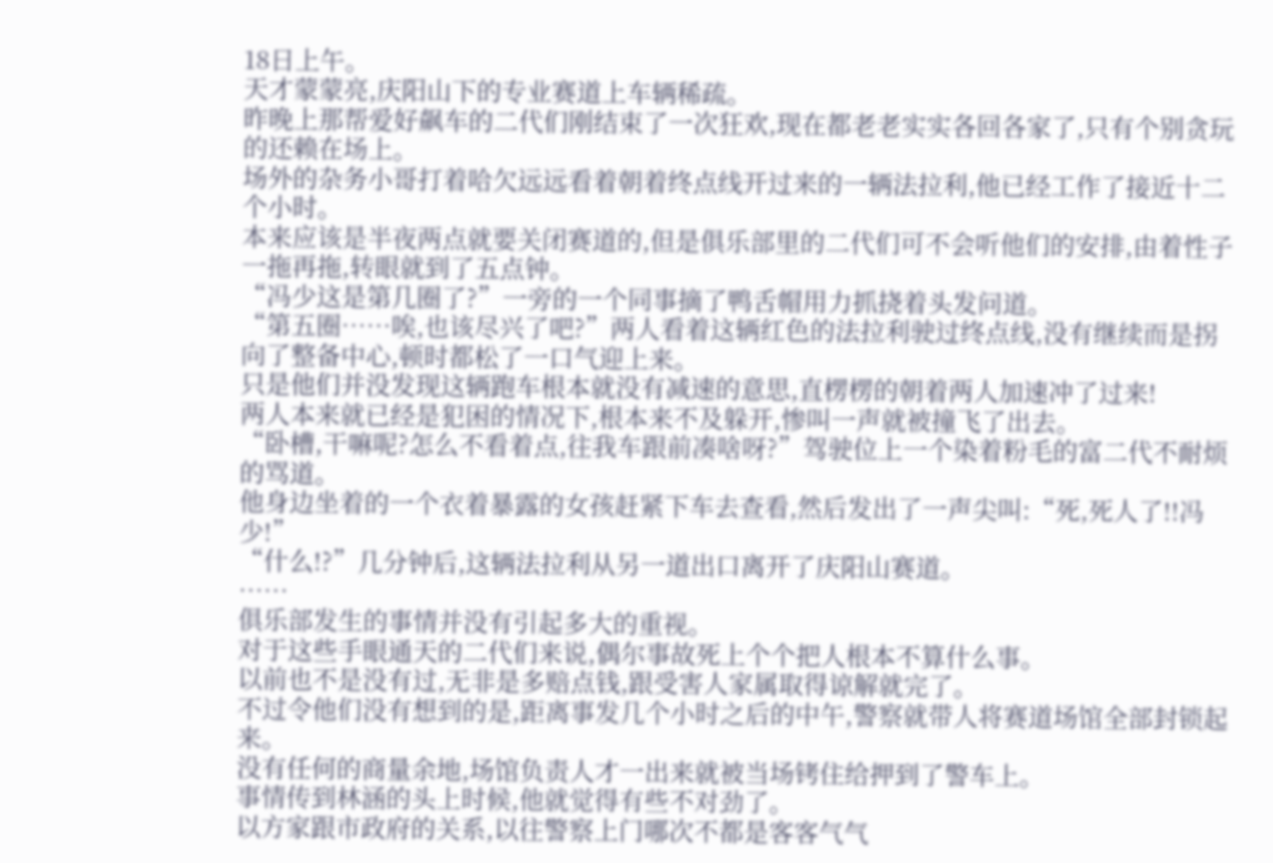18日上午。
天才蒙蒙亮,庆阳山下的专业赛道上车辆稀疏。
昨晚上那帮爱好飙车的二代们刚结束了一次狂欢,现在都老老实实各回各家了,只有个别贪玩的还赖在场上。
场外的杂务小哥打着哈欠远远看着朝着终点线开过来的一辆法拉利,他已经工作了接近十二个小时。
本来应该是半夜两点就要关闭赛道的,但是俱乐部里的二代们可不会听他们的安排,由着性子一拖再拖,转眼就到了五点钟。
“冯少这是第几圈了?”一旁的一个同事摘了鸭舌帽用力抓挠着头发问道。
“第五圈……唉,也该尽兴了吧?”两人看着这辆红色的法拉利驶过终点线,没有继续而是拐向了整备中心,顿时都松了一口气迎上来。
只是他们并没发现这辆跑车根本就没有减速的意思,直楞楞的朝着两人加速冲了过来!
两人本来就已经是犯困的情况下,根本来不及躲开,惨叫一声就被撞飞了出去。
“卧槽,干嘛呢?怎么不看着点,往我车跟前凑啥呀?”驾驶位上一个染着粉毛的富二代不耐烦的骂道。
他身边坐着的一个衣着暴露的女孩赶紧下车去查看,然后发出了一声尖叫:“死,死人了!!冯少!”
“什么!?”几分钟后,这辆法拉利从另一道出口离开了庆阳山赛道。
……
俱乐部发生的事情并没有引起多大的重视。
对于这些手眼通天的二代们来说,偶尔事故死上个个把人根本不算什么事。
以前也不是没有过,无非是多赔点钱,跟受害人家属取得谅解就完了。
不过令他们没有想到的是,距离事发几个小时之后的中午,警察就带人将赛道场馆全部封锁起来。
没有任何的商量余地,场馆负责人才一出来就被当场铐住给押到了警车上。
事情传到林涵的头上时候,他就觉得有些不对劲了。
以方家跟市政府的关系,以往警察上门哪次不都是客客气气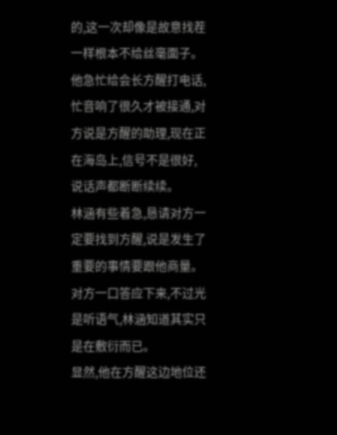的,这一次却像是故意找茬一样根本不给丝毫面子。
他急忙给会长方醒打电话,忙音响了很久才被接通,对方说是方醒的助理,现在正在海岛上,信号不是很好,说话声都断断续续。
林涵有些着急,恳请对方一定要找到方醒,说是发生了重要的事情要跟他商量。
对方一口答应下来,不过光是听语气,林涵知道其实只是在敷衍而已。
显然,他在方醒这边地位还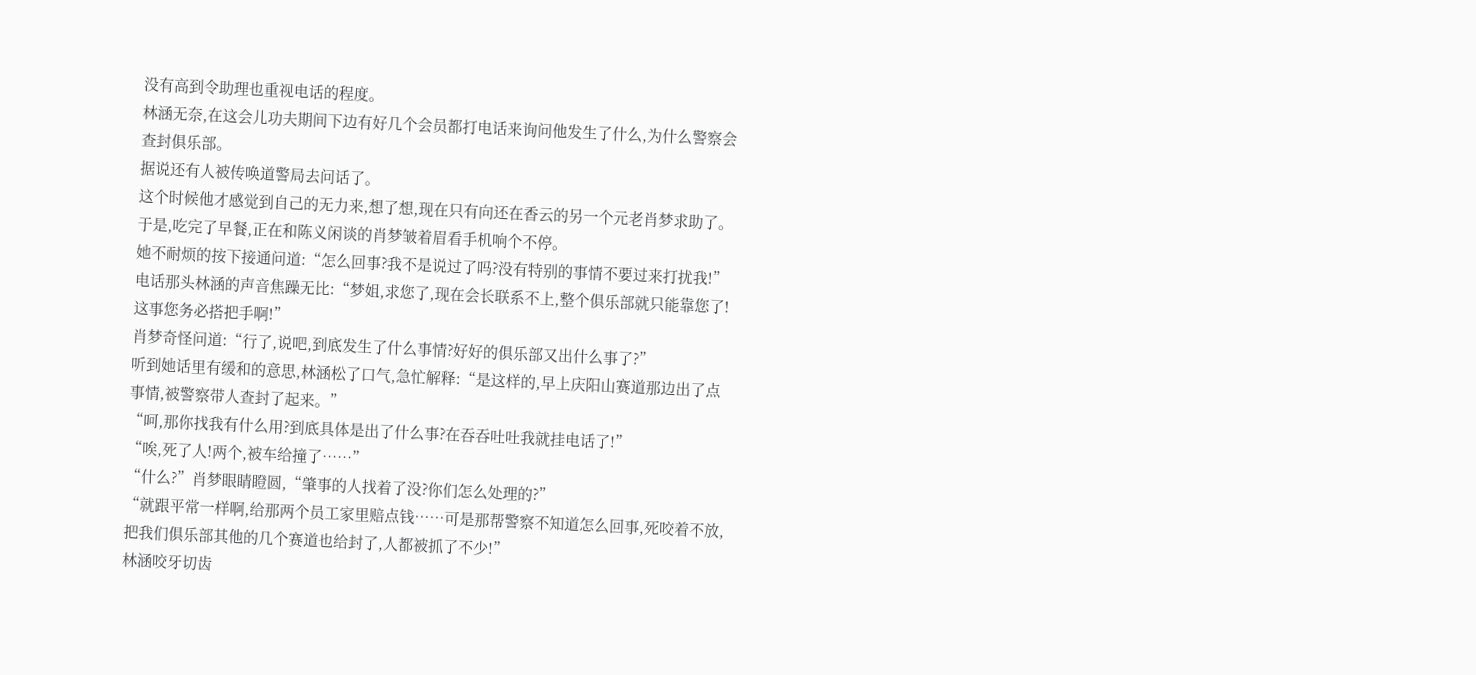没有高到令助理也重视电话的程度。
林涵无奈,在这会儿功夫期间下边有好几个会员都打电话来询问他发生了什么,为什么警察会查封俱乐部。
据说还有人被传唤道警局去问话了。
这个时候他才感觉到自己的无力来,想了想,现在只有向还在香云的另一个元老肖梦求助了。
于是,吃完了早餐,正在和陈义闲谈的肖梦皱着眉看手机响个不停。
她不耐烦的按下接通问道:“怎么回事?我不是说过了吗?没有特别的事情不要过来打扰我!”
电话那头林涵的声音焦躁无比:“梦姐,求您了,现在会长联系不上,整个俱乐部就只能靠您了!这事您务必搭把手啊!”
肖梦奇怪问道:“行了,说吧,到底发生了什么事情?好好的俱乐部又出什么事了?”
听到她话里有缓和的意思,林涵松了口气,急忙解释:“是这样的,早上庆阳山赛道那边出了点事情,被警察带人查封了起来。”
“呵,那你找我有什么用?到底具体是出了什么事?在吞吞吐吐我就挂电话了!”
“唉,死了人!两个,被车给撞了……”
“什么?”肖梦眼睛瞪圆,“肇事的人找着了没?你们怎么处理的?”
“就跟平常一样啊,给那两个员工家里赔点钱……可是那帮警察不知道怎么回事,死咬着不放,把我们俱乐部其他的几个赛道也给封了,人都被抓了不少!”
林涵咬牙切齿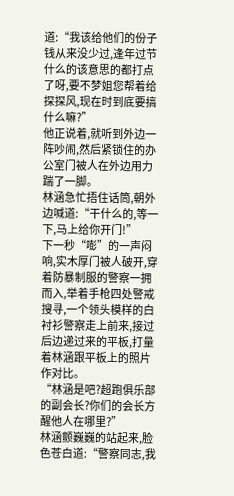道:“我该给他们的份子钱从来没少过,逢年过节什么的该意思的都打点了呀,要不梦姐您帮着给探探风,现在时到底要搞什么嘛?”
他正说着,就听到外边一阵吵闹,然后紧锁住的办公室门被人在外边用力踹了一脚。
林涵急忙捂住话筒,朝外边喊道:“干什么的,等一下,马上给你开门!”
下一秒“嘭”的一声闷响,实木厚门被人破开,穿着防暴制服的警察一拥而入,举着手枪四处警戒搜寻,一个领头模样的白衬衫警察走上前来,接过后边递过来的平板,打量着林涵跟平板上的照片作对比。
“林涵是吧?超跑俱乐部的副会长?你们的会长方醒他人在哪里?”
林涵颤巍巍的站起来,脸色苍白道:“警察同志,我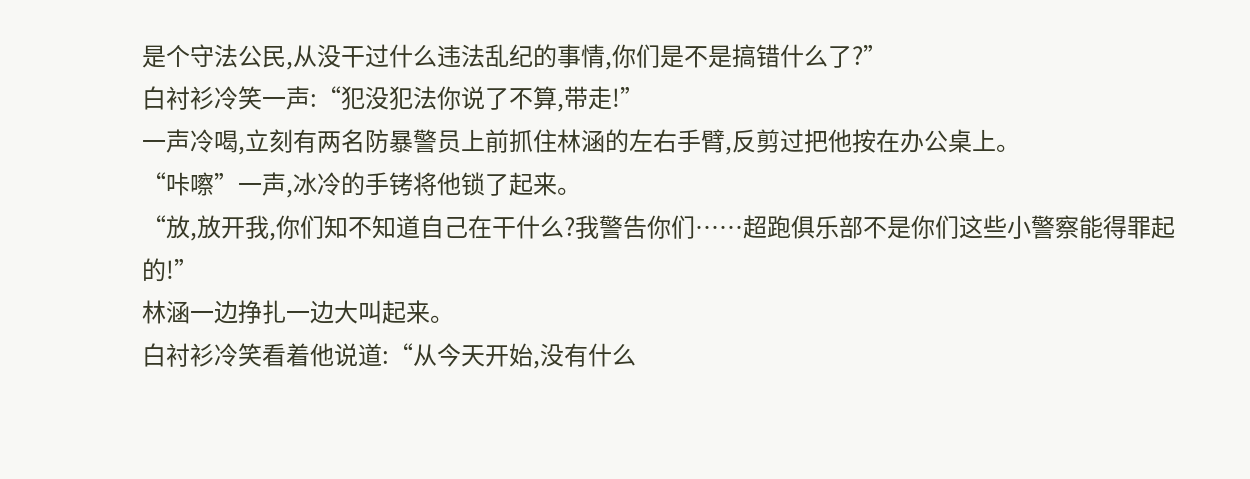是个守法公民,从没干过什么违法乱纪的事情,你们是不是搞错什么了?”
白衬衫冷笑一声:“犯没犯法你说了不算,带走!”
一声冷喝,立刻有两名防暴警员上前抓住林涵的左右手臂,反剪过把他按在办公桌上。
“咔嚓”一声,冰冷的手铐将他锁了起来。
“放,放开我,你们知不知道自己在干什么?我警告你们……超跑俱乐部不是你们这些小警察能得罪起的!”
林涵一边挣扎一边大叫起来。
白衬衫冷笑看着他说道:“从今天开始,没有什么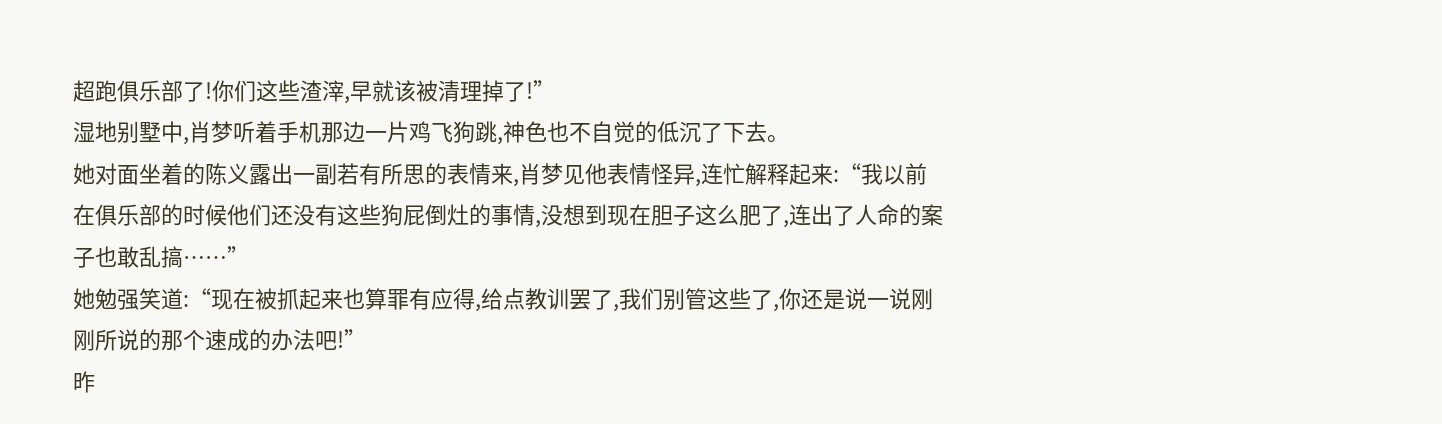超跑俱乐部了!你们这些渣滓,早就该被清理掉了!”
湿地别墅中,肖梦听着手机那边一片鸡飞狗跳,神色也不自觉的低沉了下去。
她对面坐着的陈义露出一副若有所思的表情来,肖梦见他表情怪异,连忙解释起来:“我以前在俱乐部的时候他们还没有这些狗屁倒灶的事情,没想到现在胆子这么肥了,连出了人命的案子也敢乱搞……”
她勉强笑道:“现在被抓起来也算罪有应得,给点教训罢了,我们别管这些了,你还是说一说刚刚所说的那个速成的办法吧!”
昨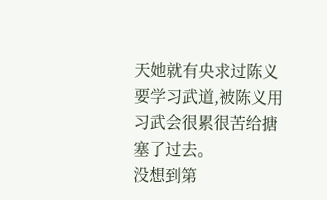天她就有央求过陈义要学习武道,被陈义用习武会很累很苦给搪塞了过去。
没想到第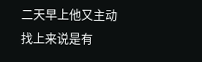二天早上他又主动找上来说是有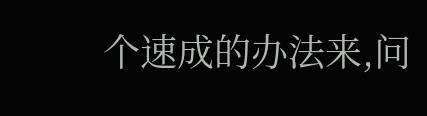个速成的办法来,问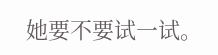她要不要试一试。